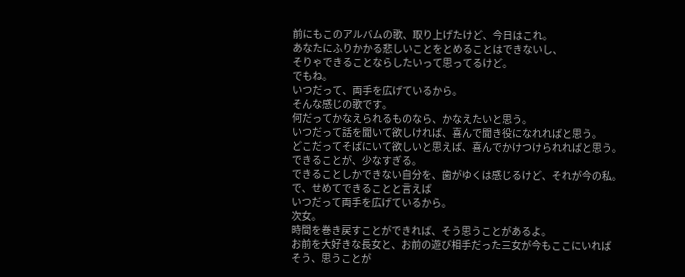前にもこのアルバムの歌、取り上げたけど、今日はこれ。
あなたにふりかかる悲しいことをとめることはできないし、
そりゃできることならしたいって思ってるけど。
でもね。
いつだって、両手を広げているから。
そんな感じの歌です。
何だってかなえられるものなら、かなえたいと思う。
いつだって話を聞いて欲しければ、喜んで聞き役になれればと思う。
どこだってそばにいて欲しいと思えば、喜んでかけつけられればと思う。
できることが、少なすぎる。
できることしかできない自分を、歯がゆくは感じるけど、それが今の私。
で、せめてできることと言えば
いつだって両手を広げているから。
次女。
時間を巻き戻すことができれば、そう思うことがあるよ。
お前を大好きな長女と、お前の遊び相手だった三女が今もここにいれば
そう、思うことが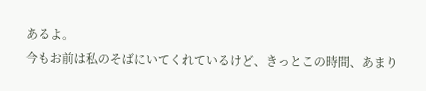あるよ。
今もお前は私のそばにいてくれているけど、きっとこの時間、あまり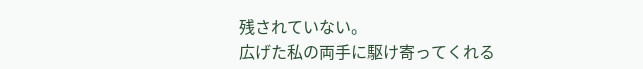残されていない。
広げた私の両手に駆け寄ってくれる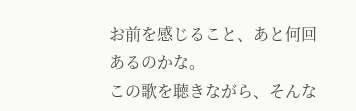お前を感じること、あと何回あるのかな。
この歌を聴きながら、そんな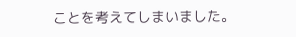ことを考えてしまいました。